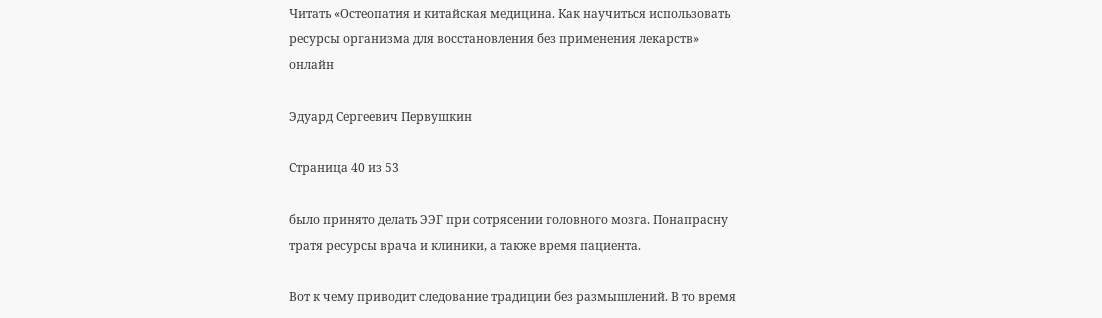Читать «Остеопатия и китайская медицина. Как научиться использовать ресурсы организма для восстановления без применения лекарств» онлайн

Эдуард Сергеевич Первушкин

Страница 40 из 53

было принято делать ЭЭГ при сотрясении головного мозга. Понапрасну тратя ресурсы врача и клиники, а также время пациента.

Вот к чему приводит следование традиции без размышлений. В то время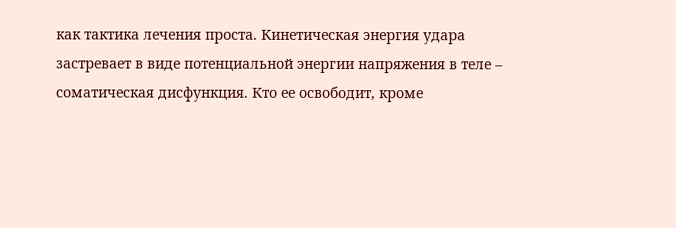как тактика лечения проста. Кинетическая энергия удара застревает в виде потенциальной энергии напряжения в теле – соматическая дисфункция. Кто ее освободит, кроме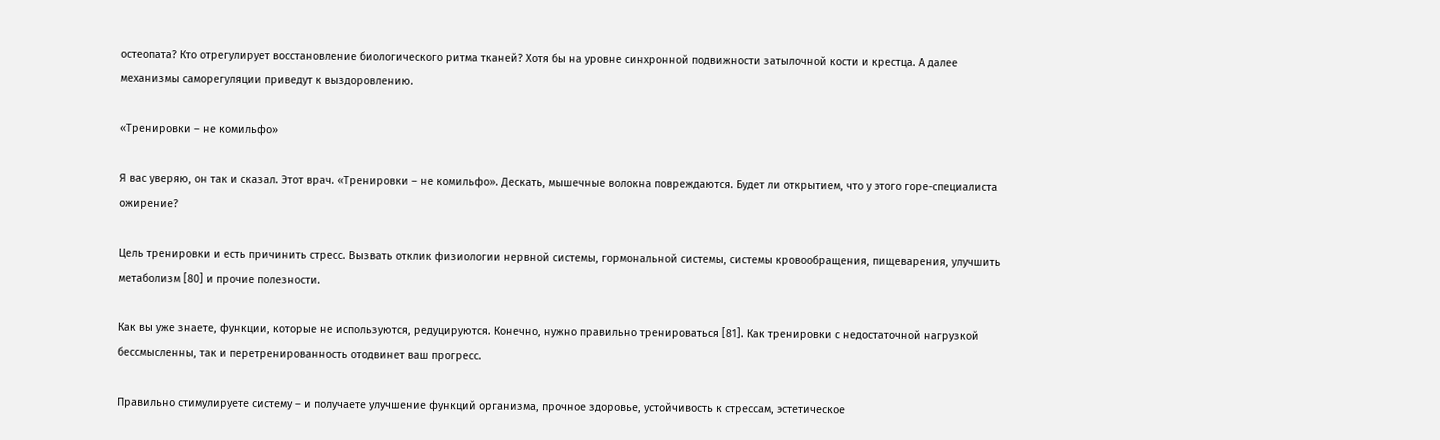остеопата? Кто отрегулирует восстановление биологического ритма тканей? Хотя бы на уровне синхронной подвижности затылочной кости и крестца. А далее механизмы саморегуляции приведут к выздоровлению.

«Тренировки – не комильфо»

Я вас уверяю, он так и сказал. Этот врач. «Тренировки – не комильфо». Дескать, мышечные волокна повреждаются. Будет ли открытием, что у этого горе-специалиста ожирение?

Цель тренировки и есть причинить стресс. Вызвать отклик физиологии нервной системы, гормональной системы, системы кровообращения, пищеварения, улучшить метаболизм [80] и прочие полезности.

Как вы уже знаете, функции, которые не используются, редуцируются. Конечно, нужно правильно тренироваться [81]. Как тренировки с недостаточной нагрузкой бессмысленны, так и перетренированность отодвинет ваш прогресс.

Правильно стимулируете систему – и получаете улучшение функций организма, прочное здоровье, устойчивость к стрессам, эстетическое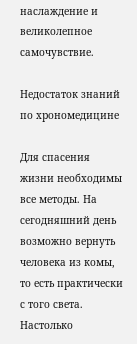наслаждение и великолепное самочувствие.

Недостаток знаний по хрономедицине

Для спасения жизни необходимы все методы. На сегодняшний день возможно вернуть человека из комы, то есть практически с того света. Настолько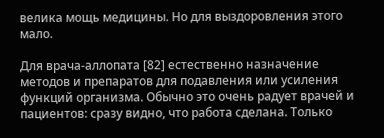велика мощь медицины. Но для выздоровления этого мало.

Для врача-аллопата [82] естественно назначение методов и препаратов для подавления или усиления функций организма. Обычно это очень радует врачей и пациентов: сразу видно, что работа сделана. Только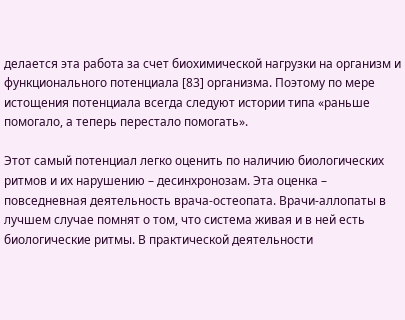делается эта работа за счет биохимической нагрузки на организм и функционального потенциала [83] организма. Поэтому по мере истощения потенциала всегда следуют истории типа «раньше помогало, а теперь перестало помогать».

Этот самый потенциал легко оценить по наличию биологических ритмов и их нарушению – десинхронозам. Эта оценка – повседневная деятельность врача-остеопата. Врачи-аллопаты в лучшем случае помнят о том, что система живая и в ней есть биологические ритмы. В практической деятельности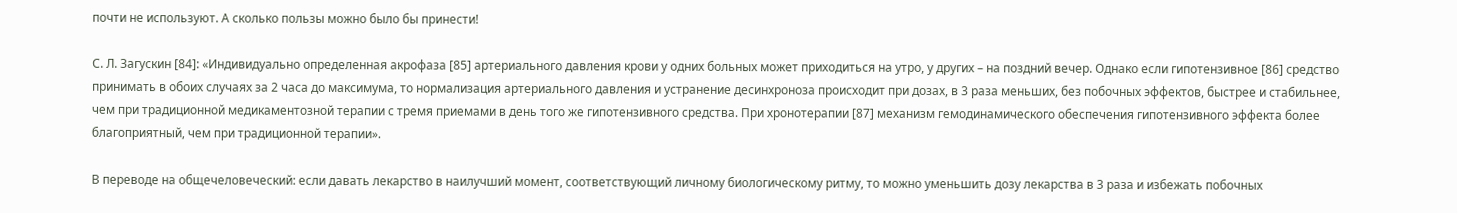почти не используют. А сколько пользы можно было бы принести!

С. Л. Загускин [84]: «Индивидуально определенная акрофаза [85] артериального давления крови у одних больных может приходиться на утро, у других – на поздний вечер. Однако если гипотензивное [86] средство принимать в обоих случаях за 2 часа до максимума, то нормализация артериального давления и устранение десинхроноза происходит при дозах, в 3 раза меньших, без побочных эффектов, быстрее и стабильнее, чем при традиционной медикаментозной терапии с тремя приемами в день того же гипотензивного средства. При хронотерапии [87] механизм гемодинамического обеспечения гипотензивного эффекта более благоприятный, чем при традиционной терапии».

В переводе на общечеловеческий: если давать лекарство в наилучший момент, соответствующий личному биологическому ритму, то можно уменьшить дозу лекарства в 3 раза и избежать побочных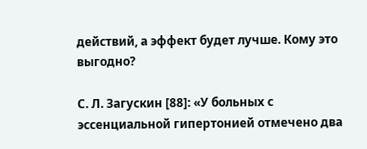действий, а эффект будет лучше. Кому это выгодно?

С. Л. Загускин [88]: «У больных с эссенциальной гипертонией отмечено два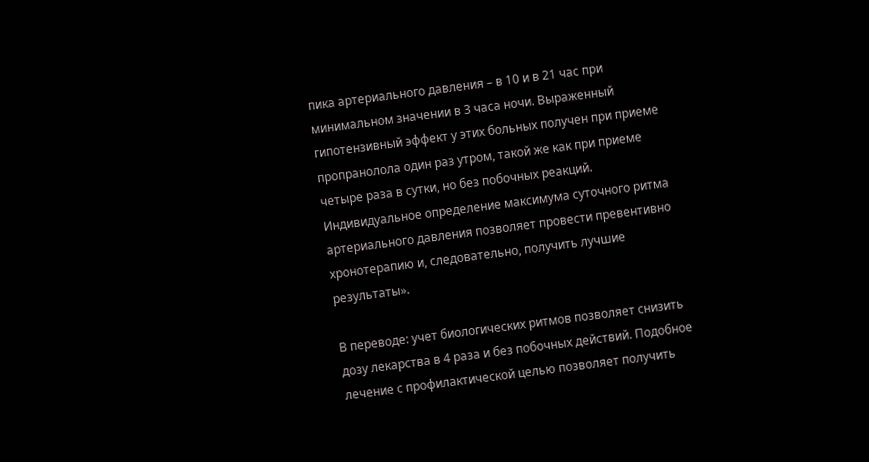пика артериального давления – в 10 и в 21 час при минимальном значении в 3 часа ночи. Выраженный гипотензивный эффект у этих больных получен при приеме пропранолола один раз утром, такой же как при приеме четыре раза в сутки, но без побочных реакций. Индивидуальное определение максимума суточного ритма артериального давления позволяет провести превентивно хронотерапию и, следовательно, получить лучшие результаты».

В переводе: учет биологических ритмов позволяет снизить дозу лекарства в 4 раза и без побочных действий. Подобное лечение с профилактической целью позволяет получить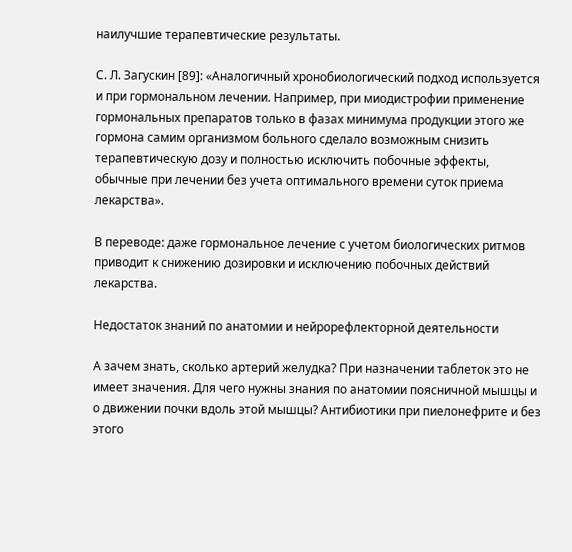наилучшие терапевтические результаты.

С. Л. Загускин [89]: «Аналогичный хронобиологический подход используется и при гормональном лечении. Например, при миодистрофии применение гормональных препаратов только в фазах минимума продукции этого же гормона самим организмом больного сделало возможным снизить терапевтическую дозу и полностью исключить побочные эффекты, обычные при лечении без учета оптимального времени суток приема лекарства».

В переводе: даже гормональное лечение с учетом биологических ритмов приводит к снижению дозировки и исключению побочных действий лекарства.

Недостаток знаний по анатомии и нейрорефлекторной деятельности

А зачем знать, сколько артерий желудка? При назначении таблеток это не имеет значения. Для чего нужны знания по анатомии поясничной мышцы и о движении почки вдоль этой мышцы? Антибиотики при пиелонефрите и без этого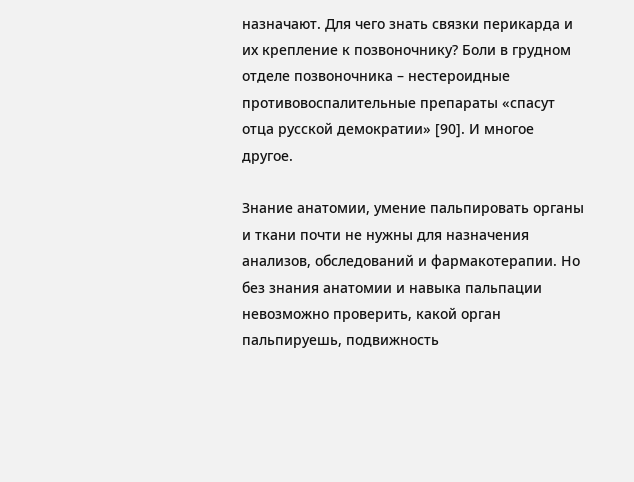назначают. Для чего знать связки перикарда и их крепление к позвоночнику? Боли в грудном отделе позвоночника – нестероидные противовоспалительные препараты «спасут отца русской демократии» [90]. И многое другое.

Знание анатомии, умение пальпировать органы и ткани почти не нужны для назначения анализов, обследований и фармакотерапии. Но без знания анатомии и навыка пальпации невозможно проверить, какой орган пальпируешь, подвижность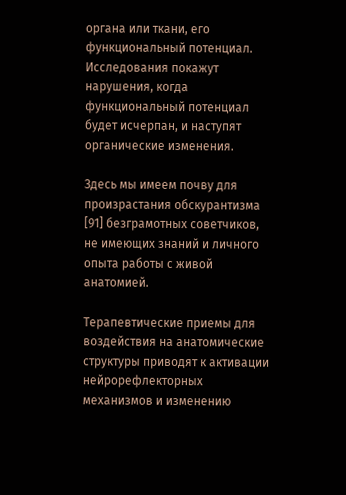органа или ткани, его функциональный потенциал. Исследования покажут нарушения, когда функциональный потенциал будет исчерпан, и наступят органические изменения.

Здесь мы имеем почву для произрастания обскурантизма [91] безграмотных советчиков, не имеющих знаний и личного опыта работы с живой анатомией.

Терапевтические приемы для воздействия на анатомические структуры приводят к активации нейрорефлекторных механизмов и изменению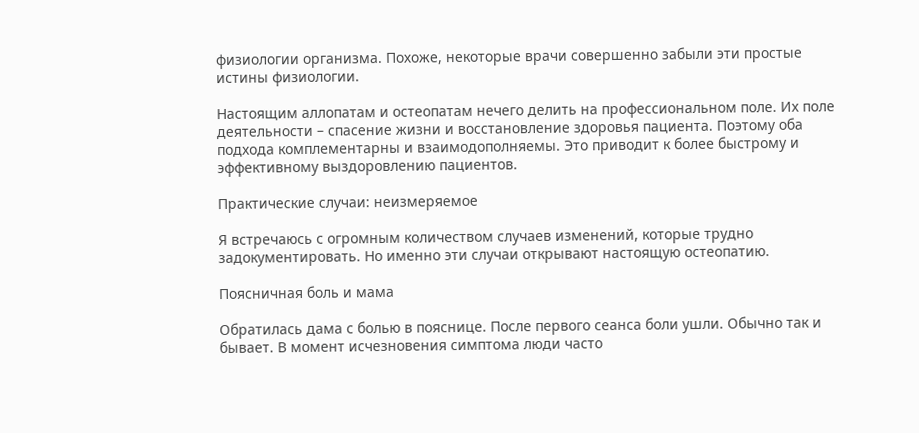физиологии организма. Похоже, некоторые врачи совершенно забыли эти простые истины физиологии.

Настоящим аллопатам и остеопатам нечего делить на профессиональном поле. Их поле деятельности – спасение жизни и восстановление здоровья пациента. Поэтому оба подхода комплементарны и взаимодополняемы. Это приводит к более быстрому и эффективному выздоровлению пациентов.

Практические случаи: неизмеряемое

Я встречаюсь с огромным количеством случаев изменений, которые трудно задокументировать. Но именно эти случаи открывают настоящую остеопатию.

Поясничная боль и мама

Обратилась дама с болью в пояснице. После первого сеанса боли ушли. Обычно так и бывает. В момент исчезновения симптома люди часто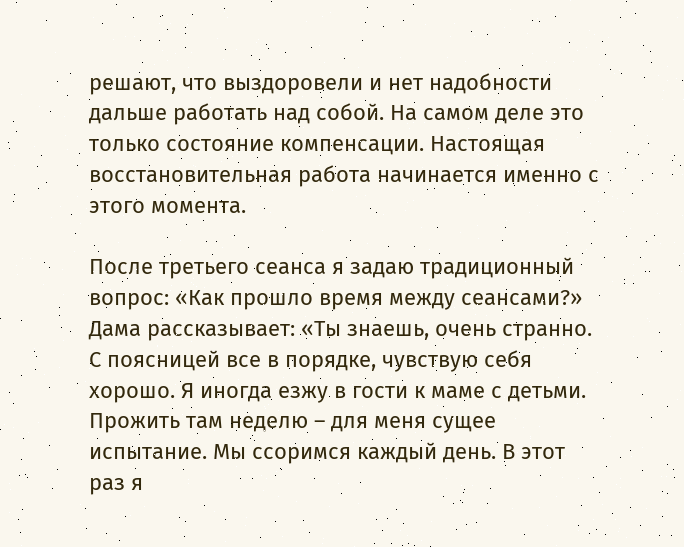решают, что выздоровели и нет надобности дальше работать над собой. На самом деле это только состояние компенсации. Настоящая восстановительная работа начинается именно с этого момента.

После третьего сеанса я задаю традиционный вопрос: «Как прошло время между сеансами?» Дама рассказывает: «Ты знаешь, очень странно. С поясницей все в порядке, чувствую себя хорошо. Я иногда езжу в гости к маме с детьми. Прожить там неделю – для меня сущее испытание. Мы ссоримся каждый день. В этот раз я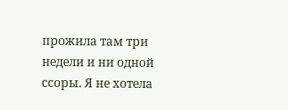прожила там три недели и ни одной ссоры. Я не хотела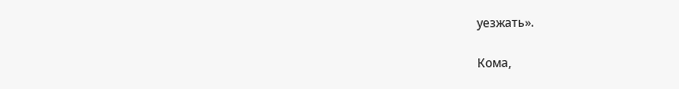уезжать».

Кома,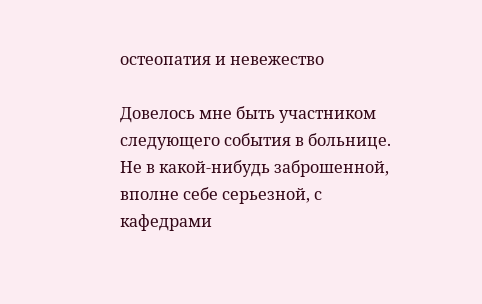остеопатия и невежество

Довелось мне быть участником следующего события в больнице. Не в какой-нибудь заброшенной, вполне себе серьезной, с кафедрами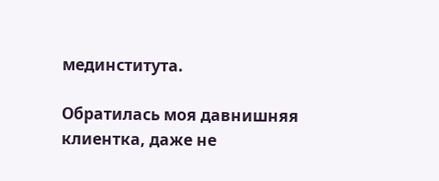мединститута.

Обратилась моя давнишняя клиентка, даже не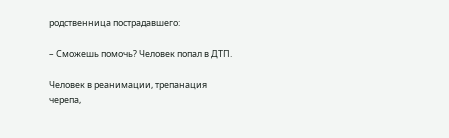родственница пострадавшего:

– Сможешь помочь? Человек попал в ДТП.

Человек в реанимации, трепанация черепа,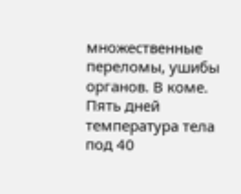множественные переломы, ушибы органов. В коме. Пять дней температура тела под 40